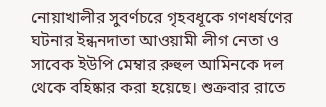নোয়াখালীর সুবর্ণচরে গৃহবধূকে গণধর্ষণের ঘটনার ইন্ধনদাতা আওয়ামী লীগ নেতা ও সাবেক ইউপি মেম্বার রুহুল আমিনকে দল থেকে বহিষ্কার করা হয়েছে। শুক্রবার রাতে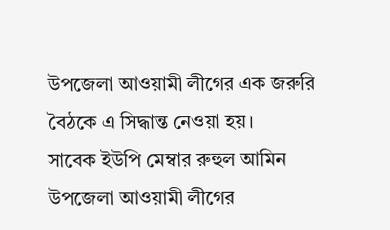উপজেলা আওয়ামী লীগের এক জরুরি বৈঠকে এ সিদ্ধান্ত নেওয়া হয়।
সাবেক ইউপি মেম্বার রুহুল আমিন উপজেলা আওয়ামী লীগের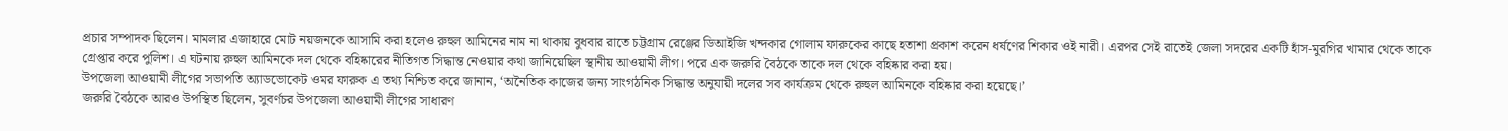প্রচার সম্পাদক ছিলেন। মামলার এজাহারে মোট নয়জনকে আসামি করা হলেও রুহুল আমিনের নাম না থাকায় বুধবার রাতে চট্টগ্রাম রেঞ্জের ডিআইজি খন্দকার গোলাম ফারুকের কাছে হতাশা প্রকাশ করেন ধর্ষণের শিকার ওই নারী। এরপর সেই রাতেই জেলা সদরের একটি হাঁস-মুরগির খামার থেকে তাকে গ্রেপ্তার করে পুলিশ। এ ঘটনায় রুহুল আমিনকে দল থেকে বহিষ্কারের নীতিগত সিদ্ধান্ত নেওয়ার কথা জানিয়েছিল স্থানীয় আওয়ামী লীগ। পরে এক জরুরি বৈঠকে তাকে দল থেকে বহিষ্কার করা হয়।
উপজেলা আওয়ামী লীগের সভাপতি অ্যাডভোকেট ওমর ফারুক এ তথ্য নিশ্চিত করে জানান, ‘অনৈতিক কাজের জন্য সাংগঠনিক সিদ্ধান্ত অনুযায়ী দলের সব কার্যক্রম থেকে রুহুল আমিনকে বহিষ্কার করা হয়েছে।’
জরুরি বৈঠকে আরও উপস্থিত ছিলেন, সুবর্ণচর উপজেলা আওয়ামী লীগের সাধারণ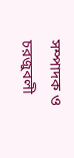সম্পাদক ও চরজুবলী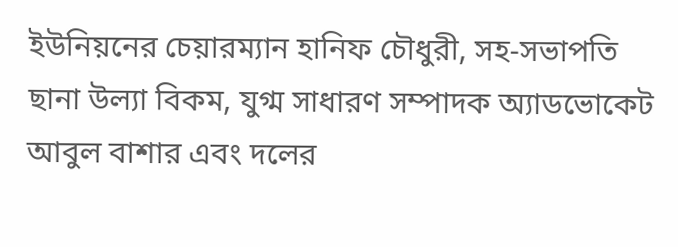ইউনিয়নের চেয়ারম্যান হানিফ চৌধুরী, সহ-সভাপতি ছানা উল্যা বিকম, যুগ্ম সাধারণ সম্পাদক অ্যাডভোকেট আবুল বাশার এবং দলের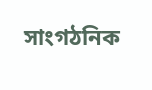সাংগঠনিক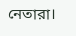নেতারা।